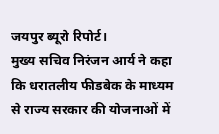जयपुर ब्यूरो रिपोर्ट।
मुख्य सचिव निरंजन आर्य ने कहा कि धरातलीय फीडबेक के माध्यम से राज्य सरकार की योजनाओं में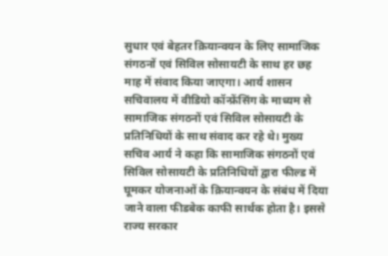सुधार एवं बेहतर क्रियान्वयन के लिए सामाजिक संगठनों एवं सिविल सोसायटी के साथ हर छह माह में संवाद किया जाएगा। आर्य शासन सचिवालय में वीडियो कॉन्फ्रेंसिंग के माध्यम से सामाजिक संगठनों एवं सिविल सोसायटी के प्रतिनिधियों के साथ संवाद कर रहे थे। मुख्य सचिव आर्य ने कहा कि सामाजिक संगठनों एवं सिविल सोसायटी के प्रतिनिधियों द्वारा फील्ड में घूमकर योजनाओं के क्रियान्वयन के संबंध में दिया जाने वाला फीडबेक काफी सार्थक होता है। इससे राज्य सरकार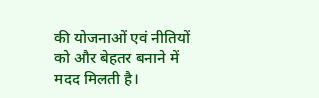की योजनाओं एवं नीतियों को और बेहतर बनाने में मदद मिलती है।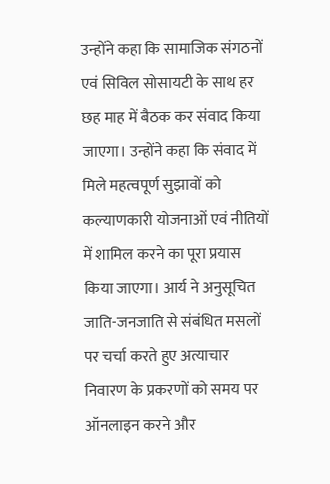उन्होंने कहा कि सामाजिक संगठनों एवं सिविल सोसायटी के साथ हर छह माह में बैठक कर संवाद किया जाएगा। उन्होंने कहा कि संवाद में मिले महत्वपूर्ण सुझावों को कल्याणकारी योजनाओं एवं नीतियों में शामिल करने का पूरा प्रयास किया जाएगा। आर्य ने अनुसूचित जाति-जनजाति से संबंधित मसलों पर चर्चा करते हुए अत्याचार निवारण के प्रकरणों को समय पर ऑनलाइन करने और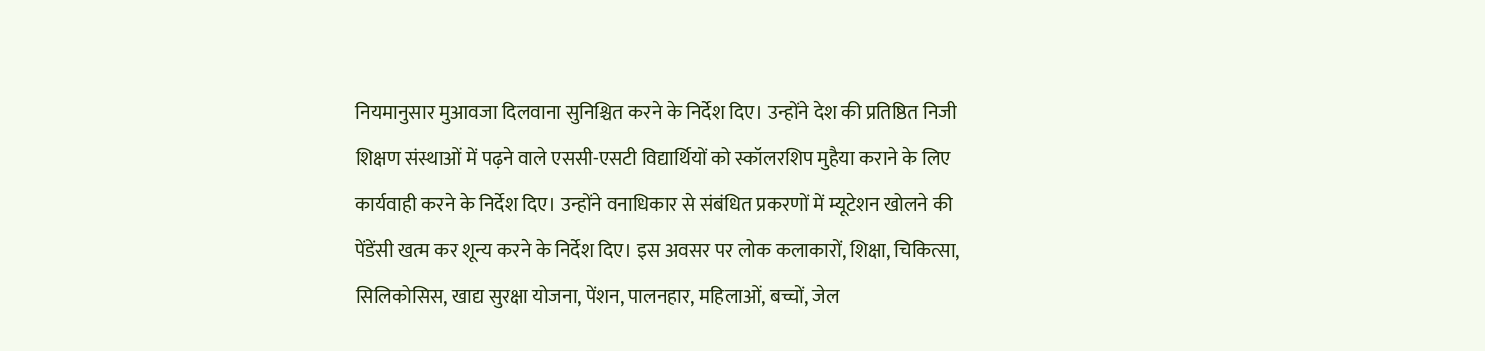नियमानुसार मुआवजा दिलवाना सुनिश्चित करने के निर्देश दिए। उन्होंने देश की प्रतिष्ठित निजी शिक्षण संस्थाओं में पढ़ने वाले एससी-एसटी विद्यार्थियों को स्कॉलरशिप मुहैया कराने के लिए कार्यवाही करने के निर्देश दिए। उन्होंने वनाधिकार से संबंधित प्रकरणों में म्यूटेशन खोलने की पेंडेंसी खत्म कर शून्य करने के निर्देश दिए। इस अवसर पर लोक कलाकारों, शिक्षा, चिकित्सा, सिलिकोसिस, खाद्य सुरक्षा योजना, पेंशन, पालनहार, महिलाओं, बच्चों, जेल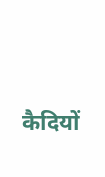कैदियों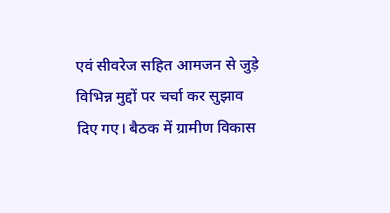एवं सीवरेज सहित आमजन से जुड़े विभिन्न मुद्दों पर चर्चा कर सुझाव दिए गए। बैठक में ग्रामीण विकास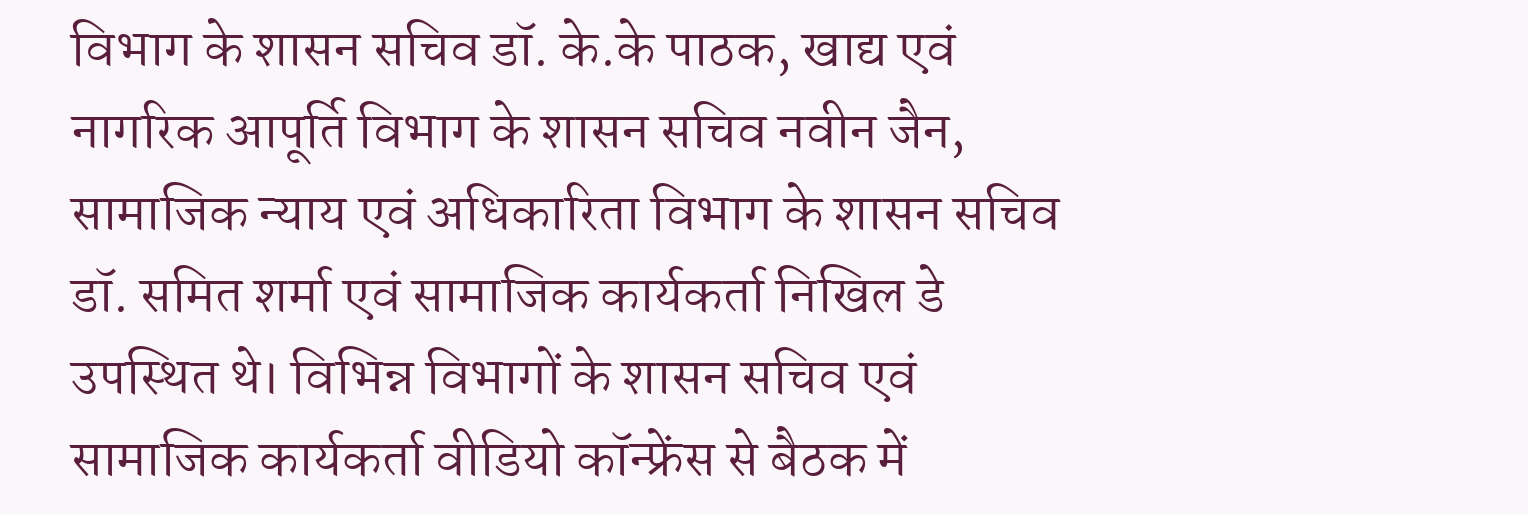विभाग के शासन सचिव डॉ. के.के पाठक, खाद्य एवं नागरिक आपूर्ति विभाग के शासन सचिव नवीन जैन, सामाजिक न्याय एवं अधिकारिता विभाग के शासन सचिव डॉ. समित शर्मा एवं सामाजिक कार्यकर्ता निखिल डे उपस्थित थे। विभिन्न विभागों के शासन सचिव एवं सामाजिक कार्यकर्ता वीडियो कॉन्फ्रेंस से बैठक में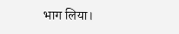भाग लिया।